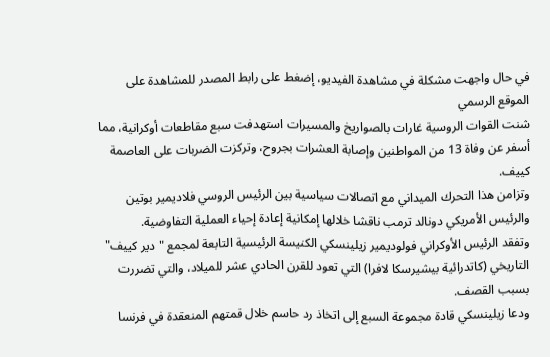في حال واجهت مشكلة في مشاهدة الفيديو، إضغط على رابط المصدر للمشاهدة على الموقع الرسمي
شنت القوات الروسية غارات بالصواريخ والمسيرات استهدفت سبع مقاطعات أوكرانية، مما أسفر عن وفاة 13 من المواطنين وإصابة العشرات بجروح، وتركزت الضربات على العاصمة كييف.
وتزامن هذا التحرك الميداني مع اتصالات سياسية بين الرئيس الروسي فلاديمير بوتين والرئيس الأمريكي دونالد ترمب ناقشا خلالها إمكانية إعادة إحياء العملية التفاوضية.
وتفقد الرئيس الأوكراني فولوديمير زيلينسكي الكنيسة الرئيسية التابعة لمجمع "دير كييف" التاريخي (كاتدرائية بيشيرسكا لافرا) التي تعود للقرن الحادي عشر للميلاد، والتي تضررت بسبب القصف.
ودعا زيلينسكي قادة مجموعة السبع إلى اتخاذ رد حاسم خلال قمتهم المنعقدة في فرنسا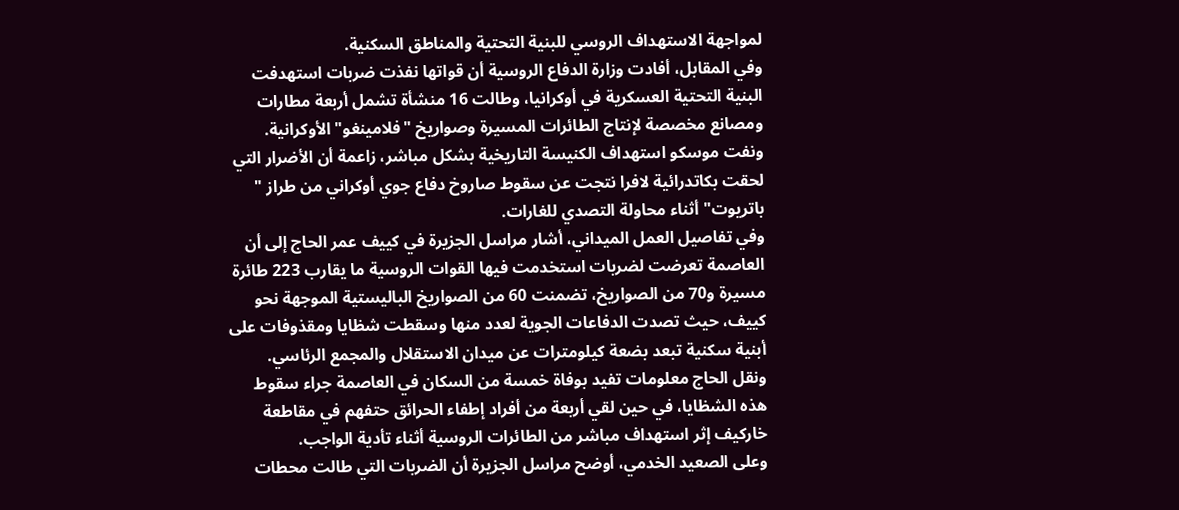لمواجهة الاستهداف الروسي للبنية التحتية والمناطق السكنية.
وفي المقابل، أفادت وزارة الدفاع الروسية أن قواتها نفذت ضربات استهدفت البنية التحتية العسكرية في أوكرانيا، وطالت 16 منشأة تشمل أربعة مطارات ومصانع مخصصة لإنتاج الطائرات المسيرة وصواريخ "فلامينغو" الأوكرانية.
ونفت موسكو استهداف الكنيسة التاريخية بشكل مباشر، زاعمة أن الأضرار التي لحقت بكاتدرائية لافرا نتجت عن سقوط صاروخ دفاع جوي أوكراني من طراز " باتريوت" أثناء محاولة التصدي للغارات.
وفي تفاصيل العمل الميداني، أشار مراسل الجزيرة في كييف عمر الحاج إلى أن العاصمة تعرضت لضربات استخدمت فيها القوات الروسية ما يقارب 223 طائرة مسيرة و70 من الصواريخ، تضمنت 60 من الصواريخ الباليستية الموجهة نحو كييف، حيث تصدت الدفاعات الجوية لعدد منها وسقطت شظايا ومقذوفات على أبنية سكنية تبعد بضعة كيلومترات عن ميدان الاستقلال والمجمع الرئاسي.
ونقل الحاج معلومات تفيد بوفاة خمسة من السكان في العاصمة جراء سقوط هذه الشظايا، في حين لقي أربعة من أفراد إطفاء الحرائق حتفهم في مقاطعة خاركيف إثر استهداف مباشر من الطائرات الروسية أثناء تأدية الواجب.
وعلى الصعيد الخدمي، أوضح مراسل الجزيرة أن الضربات التي طالت محطات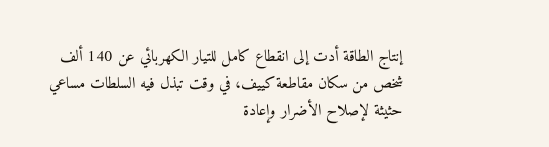إنتاج الطاقة أدت إلى انقطاع كامل للتيار الكهربائي عن 140 ألف شخص من سكان مقاطعة كييف، في وقت تبذل فيه السلطات مساعي حثيثة لإصلاح الأضرار وإعادة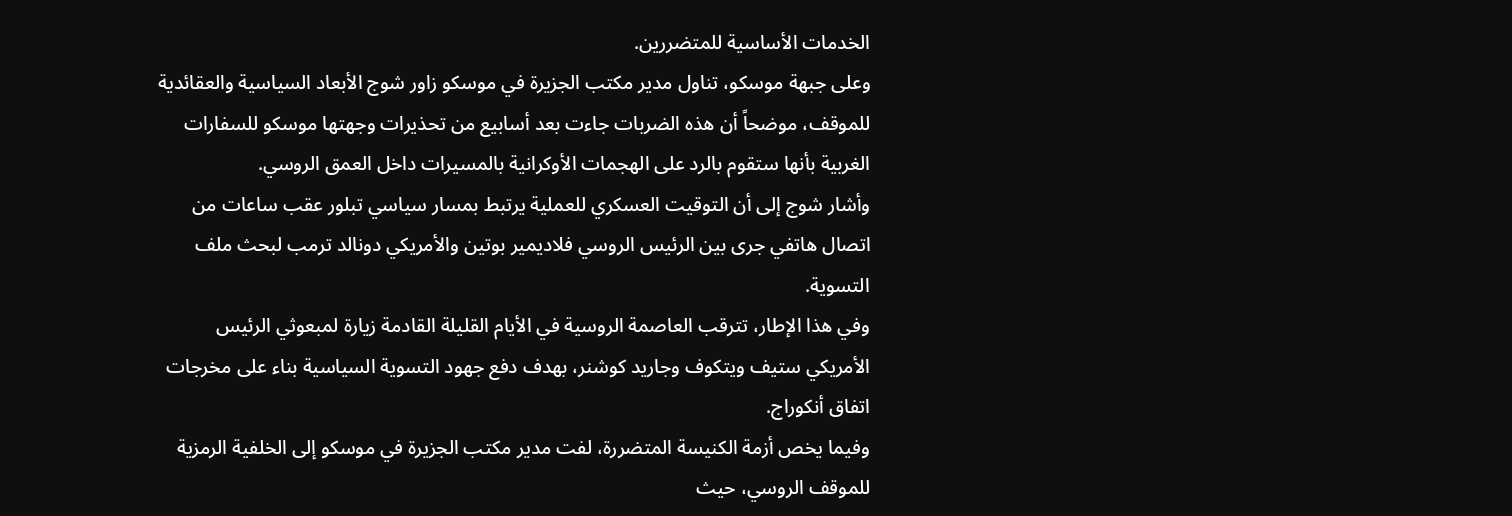الخدمات الأساسية للمتضررين.
وعلى جبهة موسكو، تناول مدير مكتب الجزيرة في موسكو زاور شوج الأبعاد السياسية والعقائدية للموقف، موضحاً أن هذه الضربات جاءت بعد أسابيع من تحذيرات وجهتها موسكو للسفارات الغربية بأنها ستقوم بالرد على الهجمات الأوكرانية بالمسيرات داخل العمق الروسي.
وأشار شوج إلى أن التوقيت العسكري للعملية يرتبط بمسار سياسي تبلور عقب ساعات من اتصال هاتفي جرى بين الرئيس الروسي فلاديمير بوتين والأمريكي دونالد ترمب لبحث ملف التسوية.
وفي هذا الإطار، تترقب العاصمة الروسية في الأيام القليلة القادمة زيارة لمبعوثي الرئيس الأمريكي ستيف ويتكوف وجاريد كوشنر، بهدف دفع جهود التسوية السياسية بناء على مخرجات اتفاق أنكوراج.
وفيما يخص أزمة الكنيسة المتضررة، لفت مدير مكتب الجزيرة في موسكو إلى الخلفية الرمزية للموقف الروسي، حيث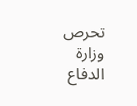تحرص وزارة الدفاع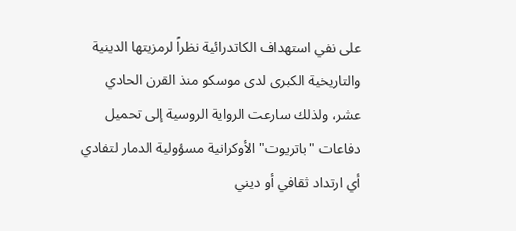على نفي استهداف الكاتدرائية نظراً لرمزيتها الدينية والتاريخية الكبرى لدى موسكو منذ القرن الحادي عشر، ولذلك سارعت الرواية الروسية إلى تحميل دفاعات "باتريوت" الأوكرانية مسؤولية الدمار لتفادي أي ارتداد ثقافي أو ديني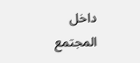داخل المجتمع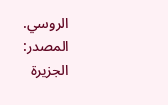الروسي.
المصدر:
الجزيرة